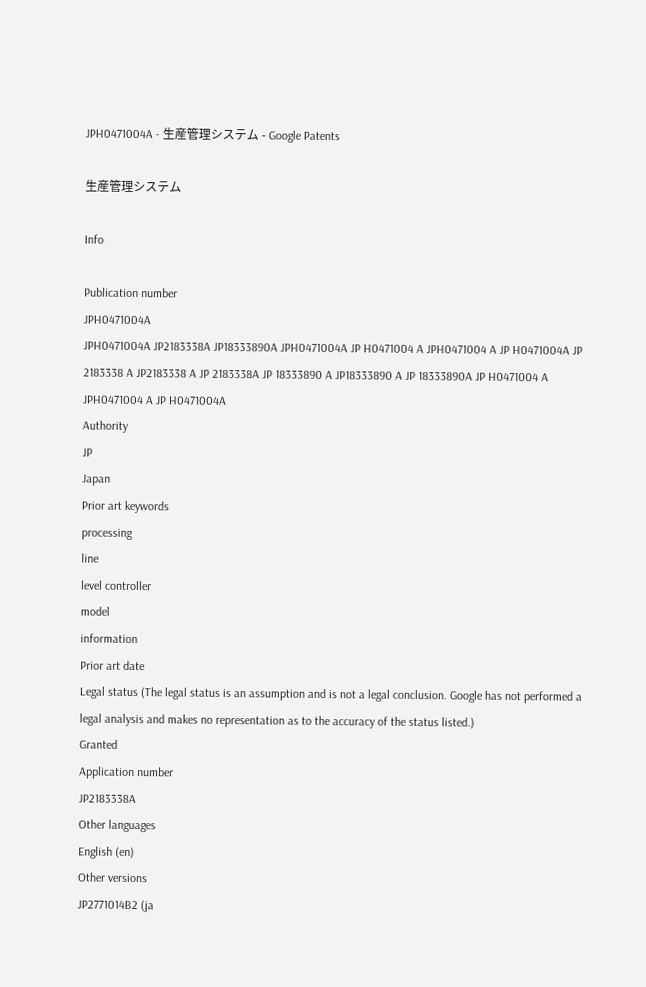JPH0471004A - 生産管理システム - Google Patents

生産管理システム

Info

Publication number
JPH0471004A
JPH0471004A JP2183338A JP18333890A JPH0471004A JP H0471004 A JPH0471004 A JP H0471004A JP 2183338 A JP2183338 A JP 2183338A JP 18333890 A JP18333890 A JP 18333890A JP H0471004 A JPH0471004 A JP H0471004A
Authority
JP
Japan
Prior art keywords
processing
line
level controller
model
information
Prior art date
Legal status (The legal status is an assumption and is not a legal conclusion. Google has not performed a legal analysis and makes no representation as to the accuracy of the status listed.)
Granted
Application number
JP2183338A
Other languages
English (en)
Other versions
JP2771014B2 (ja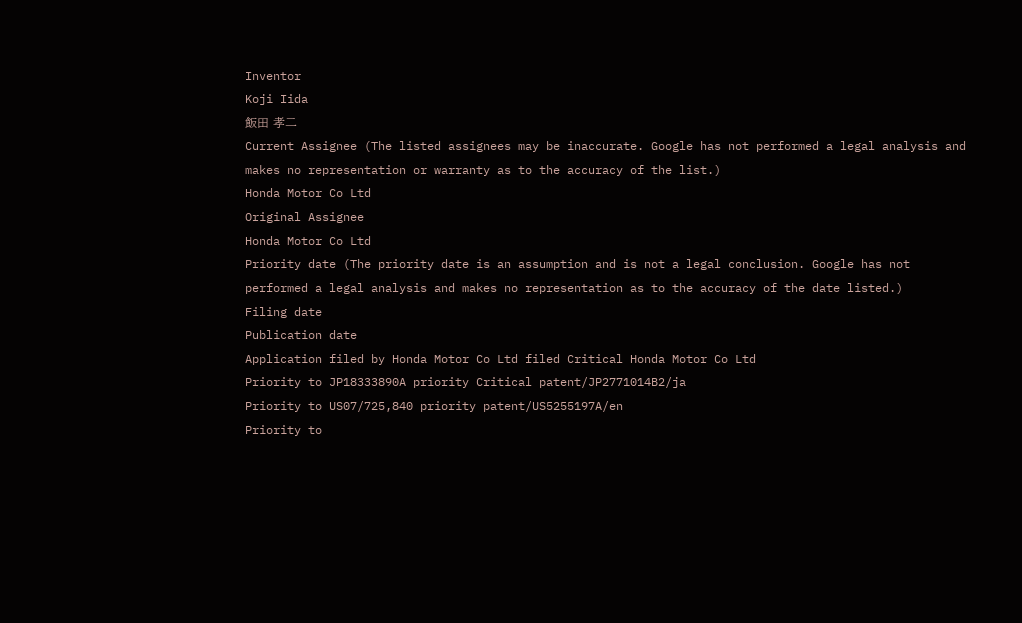Inventor
Koji Iida
飯田 孝二
Current Assignee (The listed assignees may be inaccurate. Google has not performed a legal analysis and makes no representation or warranty as to the accuracy of the list.)
Honda Motor Co Ltd
Original Assignee
Honda Motor Co Ltd
Priority date (The priority date is an assumption and is not a legal conclusion. Google has not performed a legal analysis and makes no representation as to the accuracy of the date listed.)
Filing date
Publication date
Application filed by Honda Motor Co Ltd filed Critical Honda Motor Co Ltd
Priority to JP18333890A priority Critical patent/JP2771014B2/ja
Priority to US07/725,840 priority patent/US5255197A/en
Priority to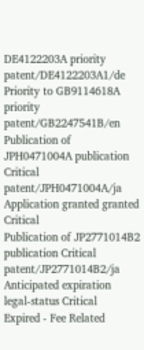DE4122203A priority patent/DE4122203A1/de
Priority to GB9114618A priority patent/GB2247541B/en
Publication of JPH0471004A publication Critical patent/JPH0471004A/ja
Application granted granted Critical
Publication of JP2771014B2 publication Critical patent/JP2771014B2/ja
Anticipated expiration legal-status Critical
Expired - Fee Related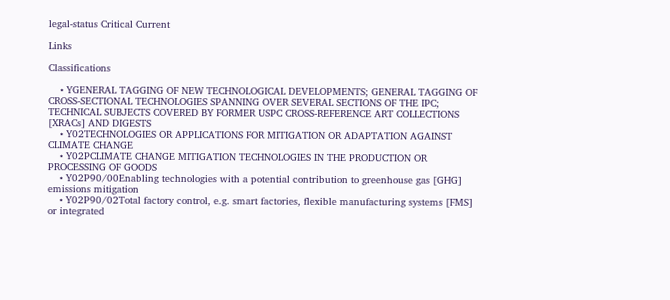legal-status Critical Current

Links

Classifications

    • YGENERAL TAGGING OF NEW TECHNOLOGICAL DEVELOPMENTS; GENERAL TAGGING OF CROSS-SECTIONAL TECHNOLOGIES SPANNING OVER SEVERAL SECTIONS OF THE IPC; TECHNICAL SUBJECTS COVERED BY FORMER USPC CROSS-REFERENCE ART COLLECTIONS [XRACs] AND DIGESTS
    • Y02TECHNOLOGIES OR APPLICATIONS FOR MITIGATION OR ADAPTATION AGAINST CLIMATE CHANGE
    • Y02PCLIMATE CHANGE MITIGATION TECHNOLOGIES IN THE PRODUCTION OR PROCESSING OF GOODS
    • Y02P90/00Enabling technologies with a potential contribution to greenhouse gas [GHG] emissions mitigation
    • Y02P90/02Total factory control, e.g. smart factories, flexible manufacturing systems [FMS] or integrated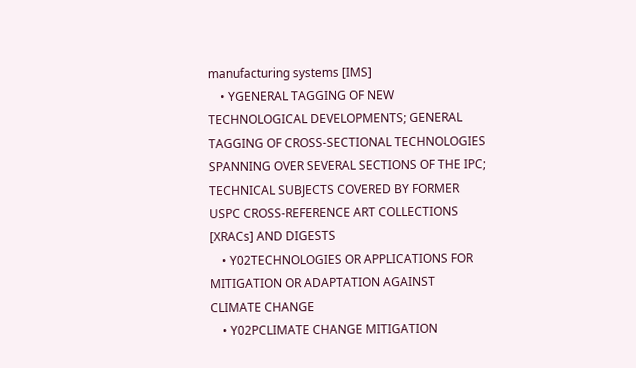manufacturing systems [IMS]
    • YGENERAL TAGGING OF NEW TECHNOLOGICAL DEVELOPMENTS; GENERAL TAGGING OF CROSS-SECTIONAL TECHNOLOGIES SPANNING OVER SEVERAL SECTIONS OF THE IPC; TECHNICAL SUBJECTS COVERED BY FORMER USPC CROSS-REFERENCE ART COLLECTIONS [XRACs] AND DIGESTS
    • Y02TECHNOLOGIES OR APPLICATIONS FOR MITIGATION OR ADAPTATION AGAINST CLIMATE CHANGE
    • Y02PCLIMATE CHANGE MITIGATION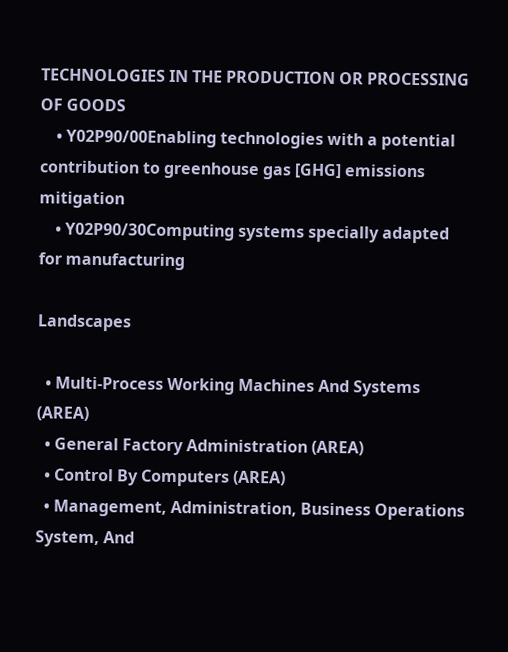TECHNOLOGIES IN THE PRODUCTION OR PROCESSING OF GOODS
    • Y02P90/00Enabling technologies with a potential contribution to greenhouse gas [GHG] emissions mitigation
    • Y02P90/30Computing systems specially adapted for manufacturing

Landscapes

  • Multi-Process Working Machines And Systems (AREA)
  • General Factory Administration (AREA)
  • Control By Computers (AREA)
  • Management, Administration, Business Operations System, And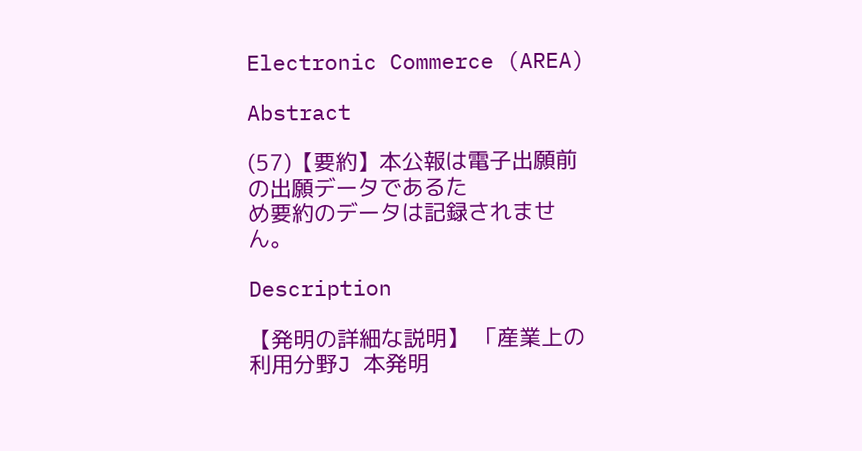Electronic Commerce (AREA)

Abstract

(57)【要約】本公報は電子出願前の出願データであるた
め要約のデータは記録されません。

Description

【発明の詳細な説明】 「産業上の利用分野J 本発明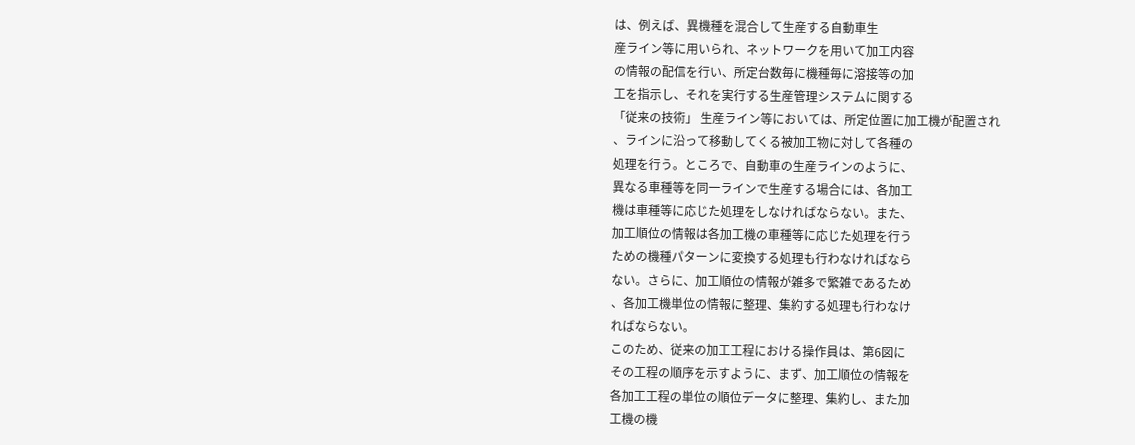は、例えば、異機種を混合して生産する自動車生
産ライン等に用いられ、ネットワークを用いて加工内容
の情報の配信を行い、所定台数毎に機種毎に溶接等の加
工を指示し、それを実行する生産管理システムに関する
「従来の技術」 生産ライン等においては、所定位置に加工機が配置され
、ラインに沿って移動してくる被加工物に対して各種の
処理を行う。ところで、自動車の生産ラインのように、
異なる車種等を同一ラインで生産する場合には、各加工
機は車種等に応じた処理をしなければならない。また、
加工順位の情報は各加工機の車種等に応じた処理を行う
ための機種パターンに変換する処理も行わなければなら
ない。さらに、加工順位の情報が雑多で繁雑であるため
、各加工機単位の情報に整理、集約する処理も行わなけ
ればならない。
このため、従来の加工工程における操作員は、第6図に
その工程の順序を示すように、まず、加工順位の情報を
各加工工程の単位の順位データに整理、集約し、また加
工機の機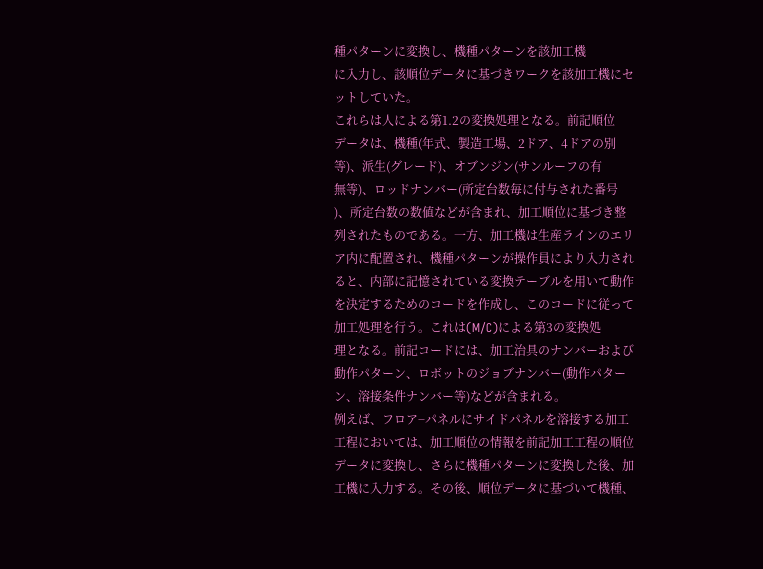種パターンに変換し、機種パターンを該加工機
に入力し、該順位データに基づきワークを該加工機にセ
ットしていた。
これらは人による第1.2の変換処理となる。前記順位
データは、機種(年式、製造工場、2ドア、4ドアの別
等)、派生(グレード)、オブンジン(サンルーフの有
無等)、ロッドナンバー(所定台数毎に付与された番号
)、所定台数の数値などが含まれ、加工順位に基づき整
列されたものである。一方、加工機は生産ラインのエリ
ア内に配置され、機種パターンが操作員により入力され
ると、内部に記憶されている変換テーブルを用いて動作
を決定するためのコードを作成し、このコードに従って
加工処理を行う。これは(M/C)による第3の変換処
理となる。前記コードには、加工治具のナンバーおよび
動作パターン、ロボットのジョブナンバー(動作パター
ン、溶接条件ナンバー等)などが含まれる。
例えば、フロア−パネルにサイドパネルを溶接する加工
工程においては、加工順位の情報を前記加工工程の順位
データに変換し、さらに機種パターンに変換した後、加
工機に入力する。その後、順位データに基づいて機種、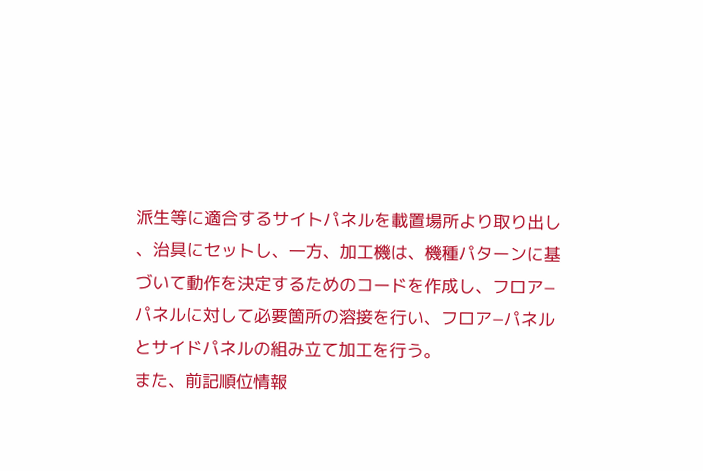派生等に適合するサイトパネルを載置場所より取り出し
、治具にセットし、一方、加工機は、機種パターンに基
づいて動作を決定するためのコードを作成し、フロア−
パネルに対して必要箇所の溶接を行い、フロア−パネル
とサイドパネルの組み立て加工を行う。
また、前記順位情報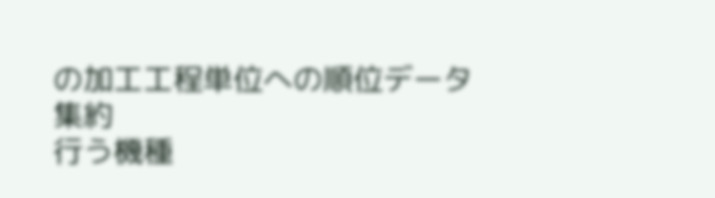の加工工程単位への順位データ集約
行う機種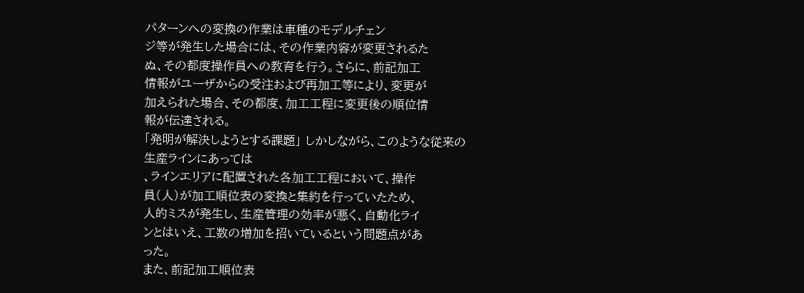パターンへの変換の作業は車種のモデルチェン
ジ等が発生した場合には、その作業内容が変更されるた
ぬ、その都度操作員への教育を行う。さらに、前記加工
情報がユーザからの受注および再加工等により、変更が
加えられた場合、その都度、加工工程に変更後の順位情
報が伝達される。
「発明が解決しようとする課題」 しかしながら、このような従来の生産ラインにあっては
、ラインエリアに配置された各加工工程において、操作
員(人)が加工順位表の変換と集約を行っていたため、
人的ミスが発生し、生産管理の効率が悪く、自動化ライ
ンとはいえ、工数の増加を招いているという問題点があ
った。
また、前記加工順位表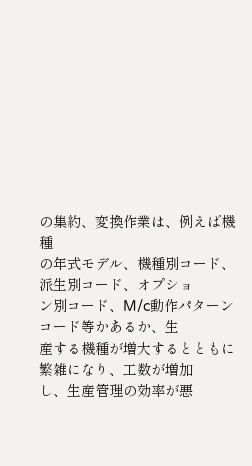の集約、変換作業は、例えば機種
の年式モデル、機種別コード、派生別コード、オプショ
ン別コード、M/c動作パターンコード等かあるか、生
産する機種が増大するとともに繁雑になり、工数が増加
し、生産管理の効率が悪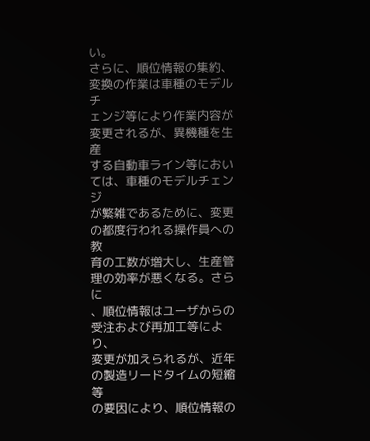い。
さらに、順位情報の集約、変換の作業は車種のモデルチ
ェンジ等により作業内容が変更されるが、異機種を生産
する自動車ライン等においては、車種のモデルチェンジ
が繁雑であるために、変更の都度行われる操作員への教
育の工数が増大し、生産管理の効率が悪くなる。さらに
、順位情報はユーザからの受注および再加工等により、
変更が加えられるが、近年の製造リードタイムの短縮等
の要因により、順位情報の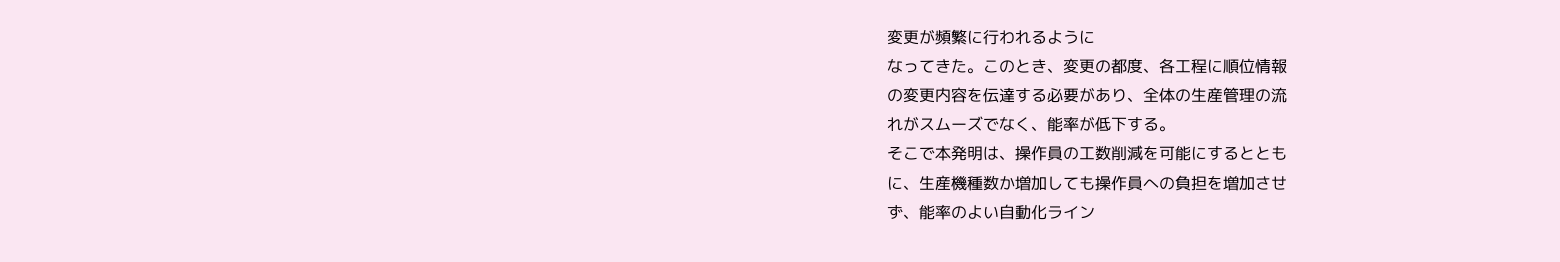変更が頻繁に行われるように
なってきた。このとき、変更の都度、各工程に順位情報
の変更内容を伝達する必要があり、全体の生産管理の流
れがスムーズでなく、能率が低下する。
そこで本発明は、操作員の工数削減を可能にするととも
に、生産機種数か増加しても操作員への負担を増加させ
ず、能率のよい自動化ライン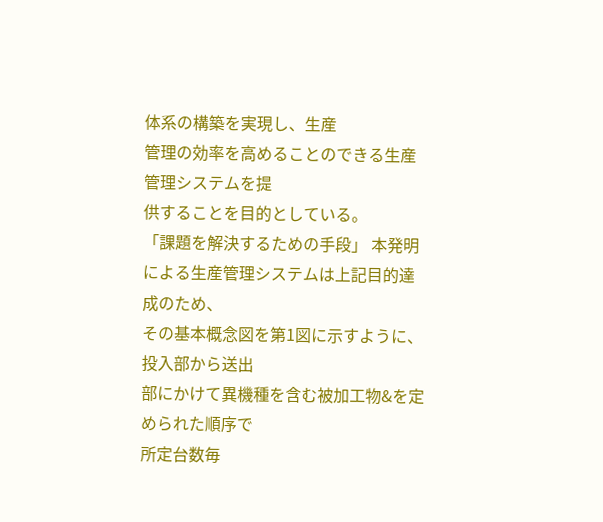体系の構築を実現し、生産
管理の効率を高めることのできる生産管理システムを提
供することを目的としている。
「課題を解決するための手段」 本発明による生産管理システムは上記目的達成のため、
その基本概念図を第1図に示すように、投入部から送出
部にかけて異機種を含む被加工物&を定められた順序で
所定台数毎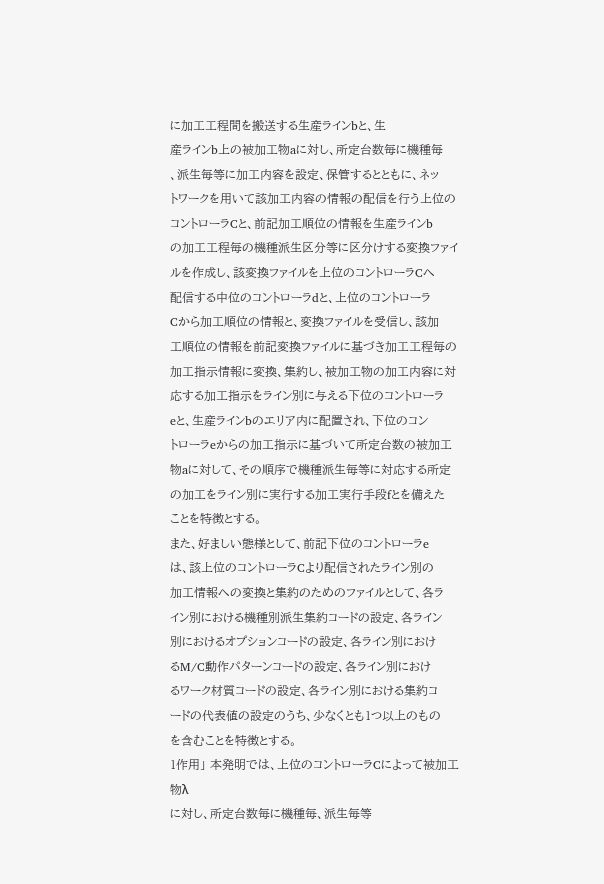に加工工程間を搬送する生産ラインbと、生
産ラインb上の被加工物aに対し、所定台数毎に機種毎
、派生毎等に加工内容を設定、保管するとともに、ネッ
トワークを用いて該加工内容の情報の配信を行う上位の
コントローラCと、前記加工順位の情報を生産ラインb
の加工工程毎の機種派生区分等に区分けする変換ファイ
ルを作成し、該変換ファイルを上位のコントローラCへ
配信する中位のコントローラdと、上位のコントローラ
Cから加工順位の情報と、変換ファイルを受信し、該加
工順位の情報を前記変換ファイルに基づき加工工程毎の
加工指示情報に変換、集約し、被加工物の加工内容に対
応する加工指示をライン別に与える下位のコントローラ
eと、生産ラインbのエリア内に配置され、下位のコン
トローラeからの加工指示に基づいて所定台数の被加工
物aに対して、その順序で機種派生毎等に対応する所定
の加工をライン別に実行する加工実行手段fとを備えた
ことを特徴とする。
また、好ましい態様として、前記下位のコントローラe
は、該上位のコントローラCより配信されたライン別の
加工情報への変換と集約のためのファイルとして、各ラ
イン別における機種別派生集約コードの設定、各ライン
別におけるオプションコードの設定、各ライン別におけ
るM/C動作パターンコードの設定、各ライン別におけ
るワーク材質コードの設定、各ライン別における集約コ
ードの代表値の設定のうち、少なくとも1つ以上のもの
を含むことを特徴とする。
1作用」 本発明では、上位のコントローラCによって被加工物λ
に対し、所定台数毎に機種毎、派生毎等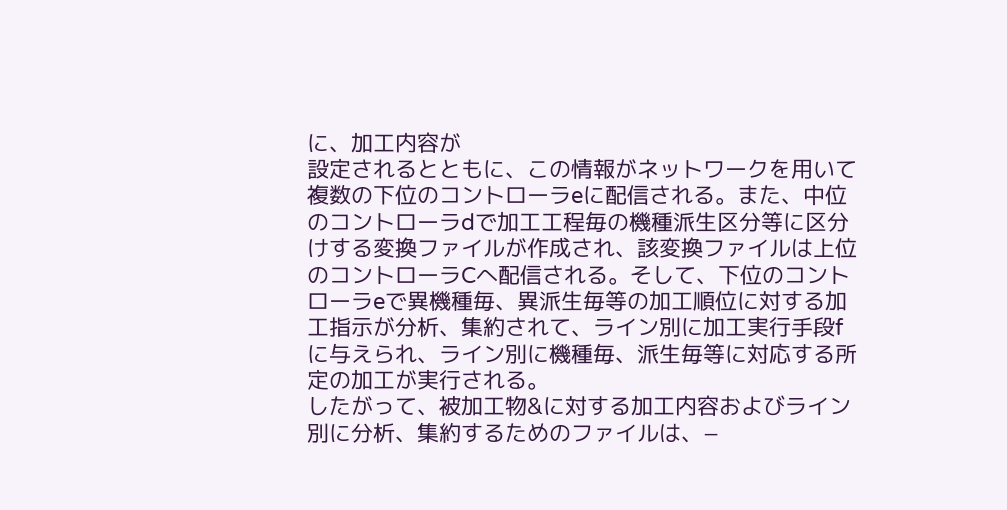に、加工内容が
設定されるとともに、この情報がネットワークを用いて
複数の下位のコントローラeに配信される。また、中位
のコントローラdで加工工程毎の機種派生区分等に区分
けする変換ファイルが作成され、該変換ファイルは上位
のコントローラCへ配信される。そして、下位のコント
ローラeで異機種毎、異派生毎等の加工順位に対する加
工指示が分析、集約されて、ライン別に加工実行手段f
に与えられ、ライン別に機種毎、派生毎等に対応する所
定の加工が実行される。
したがって、被加工物&に対する加工内容およびライン
別に分析、集約するためのファイルは、−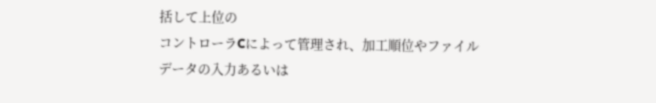括して上位の
コントローラCによって管理され、加工順位やファイル
データの入力あるいは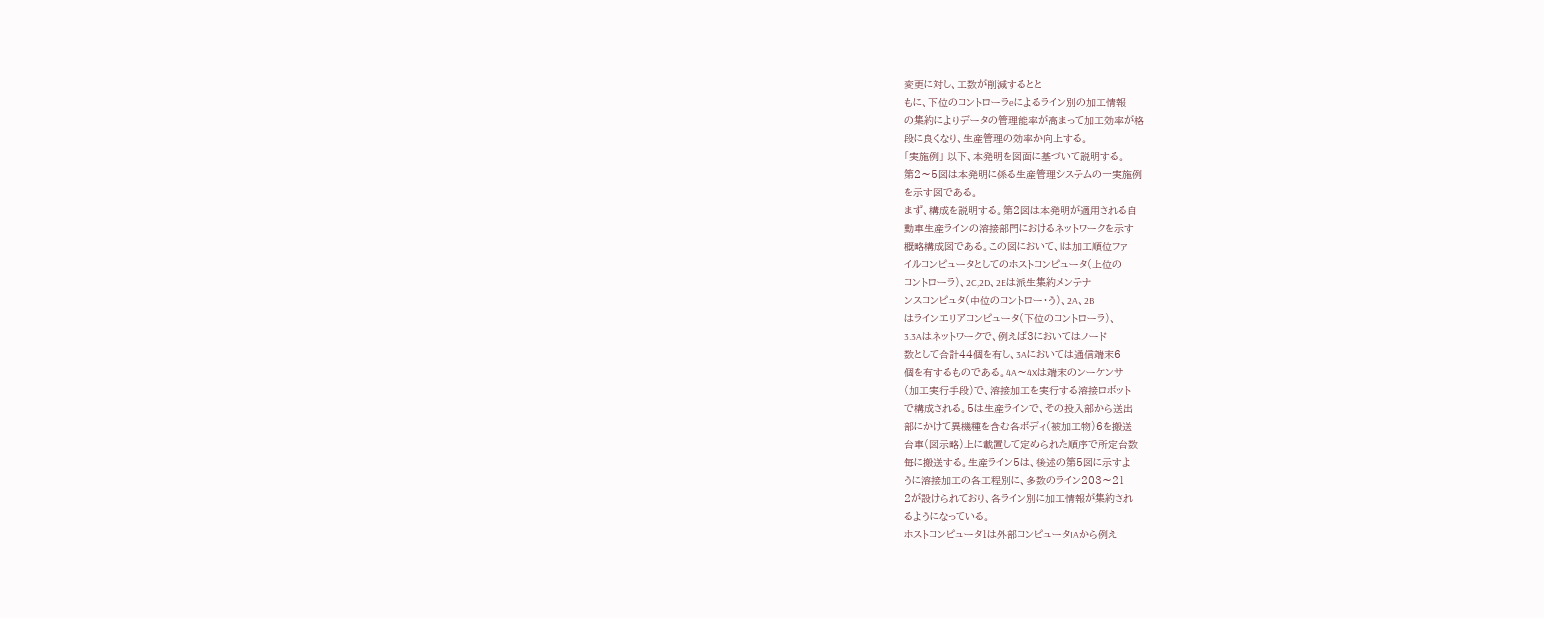変更に対し、工数が削減するとと
もに、下位のコントローラeによるライン別の加工情報
の集約によりデータの管理能率が高まって加工効率が格
段に良くなり、生産管理の効率か向上する。
「実施例」 以下、本発明を図面に基づいて説明する。
第2〜5図は本発明に係る生産管理システムの一実施例
を示す図である。
まず、構成を説明する。第2図は本発明が適用される自
動車生産ラインの溶接部門におけるネットワークを示す
概略構成図である。この図において、lは加工順位ファ
イルコンピュータとしてのホストコンピュータ(上位の
コントローラ)、2C,2D、2Eは派生集約メンテナ
ンスコンピュタ(中位のコントロー・う)、2A、2B
はラインエリアコンピュータ(下位のコントローラ)、
3.3Aはネットワークで、例えば3においてはノード
数として合計44個を有し、3Aにおいては通信端末6
個を有するものである。4A〜4Xは端末のンーケンサ
(加工実行手段)で、溶接加工を実行する溶接ロボット
で構成される。5は生産ラインで、その投入部から送出
部にかけて異機種を含む各ボディ(被加工物)6を搬送
台車(図示略)上に載置して定められた順序で所定台数
毎に搬送する。生産ライン5は、後述の第5図に示すよ
うに溶接加工の各工程別に、多数のライン203〜21
2が設けられており、各ライン別に加工情報が集約され
るようになっている。
ホストコンピュータ1は外部コンピュータIAから例え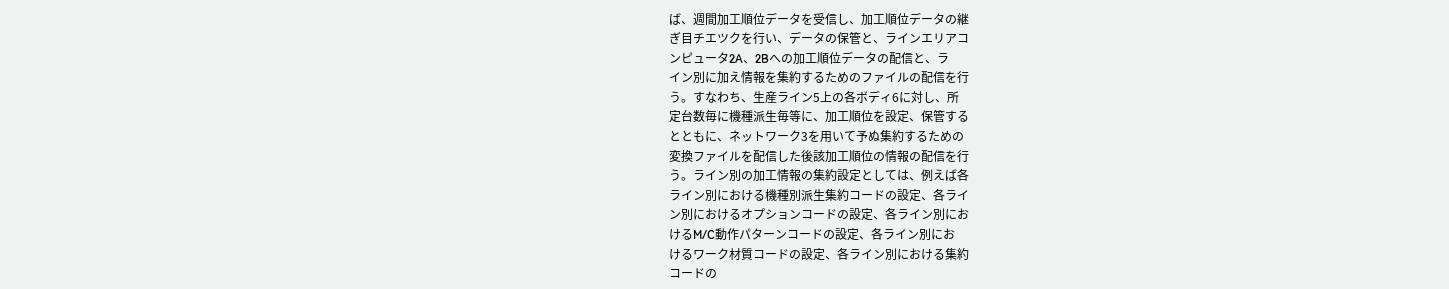ば、週間加工順位データを受信し、加工順位データの継
ぎ目チエツクを行い、データの保管と、ラインエリアコ
ンピュータ2A、2Bへの加工順位データの配信と、ラ
イン別に加え情報を集約するためのファイルの配信を行
う。すなわち、生産ライン5上の各ボディ6に対し、所
定台数毎に機種派生毎等に、加工順位を設定、保管する
とともに、ネットワーク3を用いて予ぬ集約するための
変換ファイルを配信した後該加工順位の情報の配信を行
う。ライン別の加工情報の集約設定としては、例えば各
ライン別における機種別派生集約コードの設定、各ライ
ン別におけるオプションコードの設定、各ライン別にお
けるM/C動作パターンコードの設定、各ライン別にお
けるワーク材質コードの設定、各ライン別における集約
コードの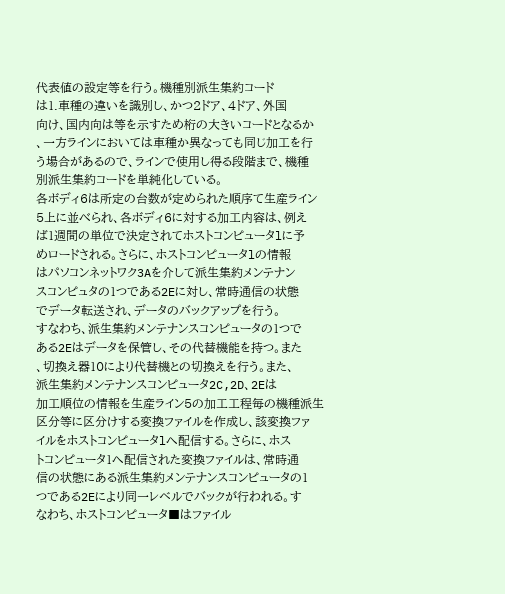代表値の設定等を行う。機種別派生集約コード
は1.車種の違いを識別し、かつ2ドア、4ドア、外国
向け、国内向は等を示すため桁の大きいコードとなるか
、一方ラインにおいては車種か異なっても同じ加工を行
う場合があるので、ラインで使用し得る段階まで、機種
別派生集約コードを単純化している。
各ボディ6は所定の台数が定められた順序て生産ライン
5上に並べられ、各ボディ6に対する加工内容は、例え
ば1週間の単位で決定されてホストコンピュータlに予
めロードされる。さらに、ホストコンピュータlの情報
はパソコンネットワク3Aを介して派生集約メンテナン
スコンピュタの1つである2Eに対し、常時通信の状態
でデータ転送され、データのバックアップを行う。
すなわち、派生集約メンテナンスコンピュータの1つで
ある2Eはデータを保管し、その代替機能を持つ。また
、切換え器10により代替機との切換えを行う。また、
派生集約メンテナンスコンピュータ2C,2D、2Eは
加工順位の情報を生産ライン5の加工工程毎の機種派生
区分等に区分けする変換ファイルを作成し、該変換ファ
イルをホストコンピュータlへ配信する。さらに、ホス
トコンピュータ1へ配信された変換ファイルは、常時通
信の状態にある派生集約メンテナンスコンピュータの1
つである2Eにより同一レベルでバックが行われる。す
なわち、ホストコンピュータ■はファイル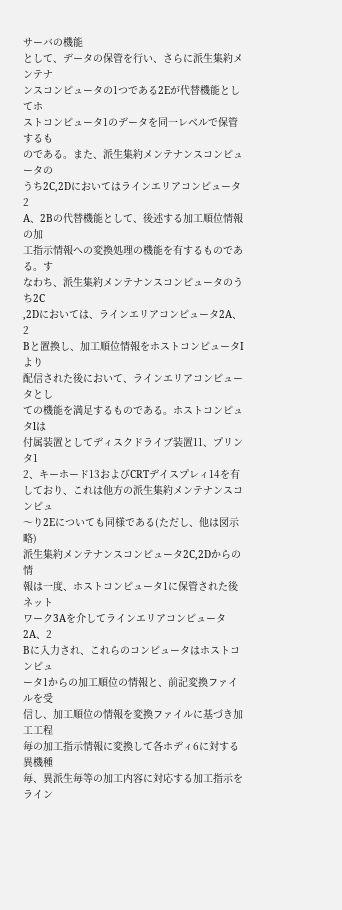サーバの機能
として、データの保管を行い、さらに派生集約メンテナ
ンスコンピュータの1つである2Eが代替機能としてホ
ストコンピュータ1のデータを同一レベルで保管するも
のである。また、派生集約メンテナンスコンピュータの
うち2C,2Dにおいてはラインエリアコンピュータ2
A、2Bの代替機能として、後述する加工順位情報の加
工指示情報への変換処理の機能を有するものである。す
なわち、派生集約メンテナンスコンピュータのうち2C
,2Dにおいては、ラインエリアコンピュータ2A、2
Bと置換し、加工順位情報をホストコンピュータIより
配信された後において、ラインエリアコンピュータとし
ての機能を満足するものである。ホストコンピュタlは
付属装置としてディスクドライブ装置11、プリンタ1
2、キーホード13およびCRTデイスプレィ14を有
しており、これは他方の派生集約メンテナンスコンピュ
〜り2Eについても同様である(ただし、他は図示略)
派生集約メンテナンスコンピュータ2C,2Dからの情
報は一度、ホストコンピュータ1に保管された後ネット
ワーク3Aを介してラインエリアコンピュータ2A、2
Bに入力され、これらのコンピュータはホストコンピュ
ータ1からの加工順位の情報と、前記変換ファイルを受
信し、加工順位の情報を変換ファイルに基づき加工工程
毎の加工指示情報に変換して各ホディ6に対する異機種
毎、異派生毎等の加工内容に対応する加工指示をライン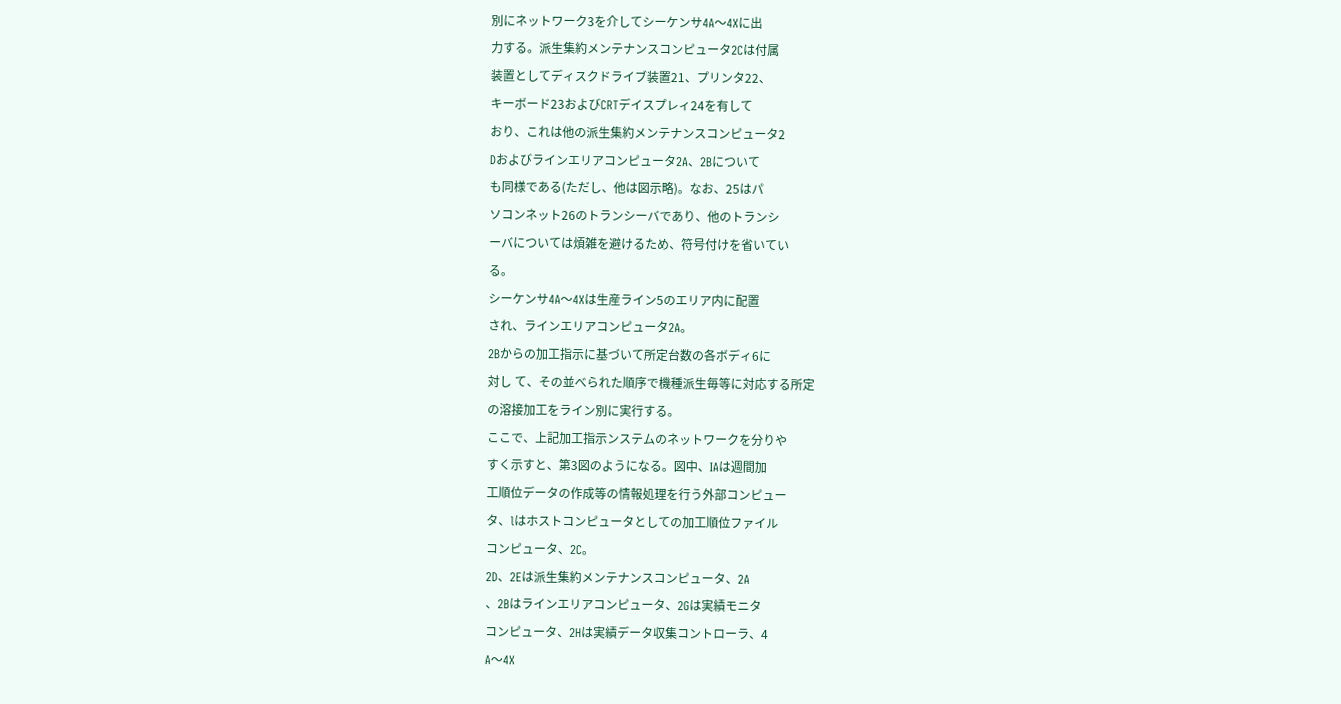別にネットワーク3を介してシーケンサ4A〜4Xに出
力する。派生集約メンテナンスコンピュータ2Cは付属
装置としてディスクドライブ装置21、プリンタ22、
キーボード23およびCRTデイスプレィ24を有して
おり、これは他の派生集約メンテナンスコンピュータ2
Dおよびラインエリアコンピュータ2A、2Bについて
も同様である(ただし、他は図示略)。なお、25はパ
ソコンネット26のトランシーバであり、他のトランシ
ーバについては煩雑を避けるため、符号付けを省いてい
る。
シーケンサ4A〜4Xは生産ライン5のエリア内に配置
され、ラインエリアコンピュータ2A。
2Bからの加工指示に基づいて所定台数の各ボディ6に
対し て、その並べられた順序で機種派生毎等に対応する所定
の溶接加工をライン別に実行する。
ここで、上記加工指示ンステムのネットワークを分りや
すく示すと、第3図のようになる。図中、IAは週間加
工順位データの作成等の情報処理を行う外部コンピュー
タ、lはホストコンピュータとしての加工順位ファイル
コンピュータ、2C。
2D、2Eは派生集約メンテナンスコンピュータ、2A
、2Bはラインエリアコンピュータ、2Gは実績モニタ
コンピュータ、2Hは実績データ収集コントローラ、4
A〜4X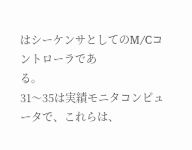はシーケンサとしてのM/Cコントローラであ
る。
31〜35は実績モニタコンピュータで、これらは、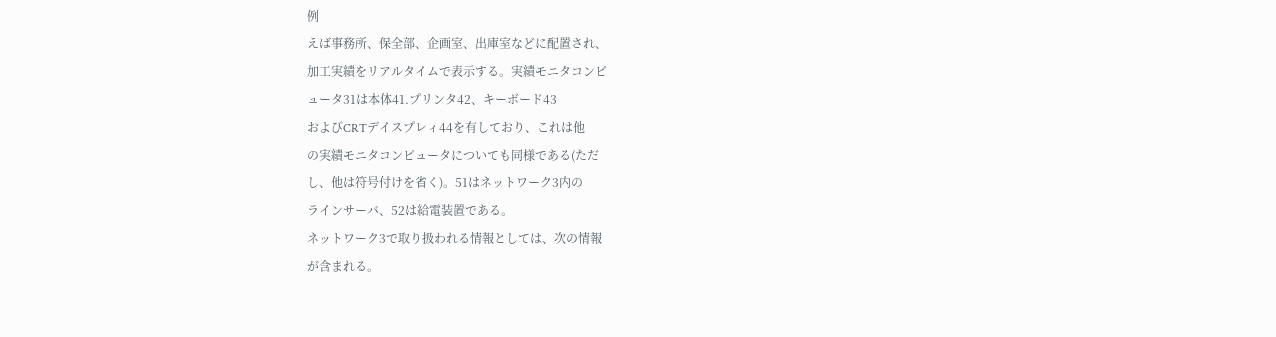例
えば事務所、保全部、企画室、出庫室などに配置され、
加工実績をリアルタイムで表示する。実績モニタコンピ
ュータ31は本体41.プリンタ42、キーボード43
およびCRTデイスプレィ44を有しており、これは他
の実績モニタコンピュータについても同様である(ただ
し、他は符号付けを省く)。51はネットワーク3内の
ラインサーバ、52は給電装置である。
ネットワーク3で取り扱われる情報としては、次の情報
が含まれる。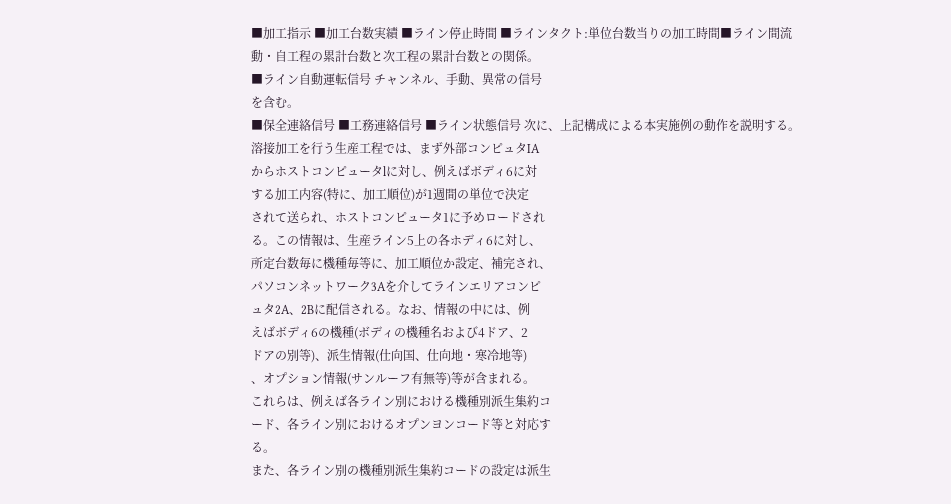■加工指示 ■加工台数実績 ■ライン停止時間 ■ラインタクト:単位台数当りの加工時間■ライン間流
動・自工程の累計台数と次工程の累計台数との関係。
■ライン自動運転信号 チャンネル、手動、異常の信号
を含む。
■保全連絡信号 ■工務連絡信号 ■ライン状態信号 次に、上記構成による本実施例の動作を説明する。
溶接加工を行う生産工程では、まず外部コンピュタIA
からホストコンピュータlに対し、例えばボディ6に対
する加工内容(特に、加工順位)が1週間の単位で決定
されて送られ、ホストコンピュータ1に予めロードされ
る。この情報は、生産ライン5上の各ホディ6に対し、
所定台数毎に機種毎等に、加工順位か設定、補完され、
パソコンネットワーク3Aを介してラインエリアコンピ
ュタ2A、2Bに配信される。なお、情報の中には、例
えばボディ6の機種(ボディの機種名および4ドア、2
ドアの別等)、派生情報(仕向国、仕向地・寒冷地等)
、オプション情報(サンルーフ有無等)等が含まれる。
これらは、例えば各ライン別における機種別派生集約コ
ード、各ライン別におけるオプンヨンコード等と対応す
る。
また、各ライン別の機種別派生集約コードの設定は派生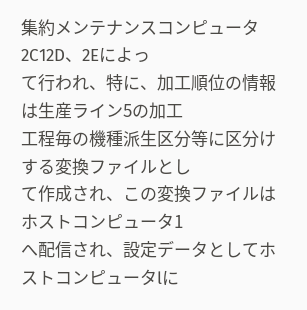集約メンテナンスコンピュータ2C12D、2Eによっ
て行われ、特に、加工順位の情報は生産ライン5の加工
工程毎の機種派生区分等に区分けする変換ファイルとし
て作成され、この変換ファイルはホストコンピュータ1
へ配信され、設定データとしてホストコンピュータlに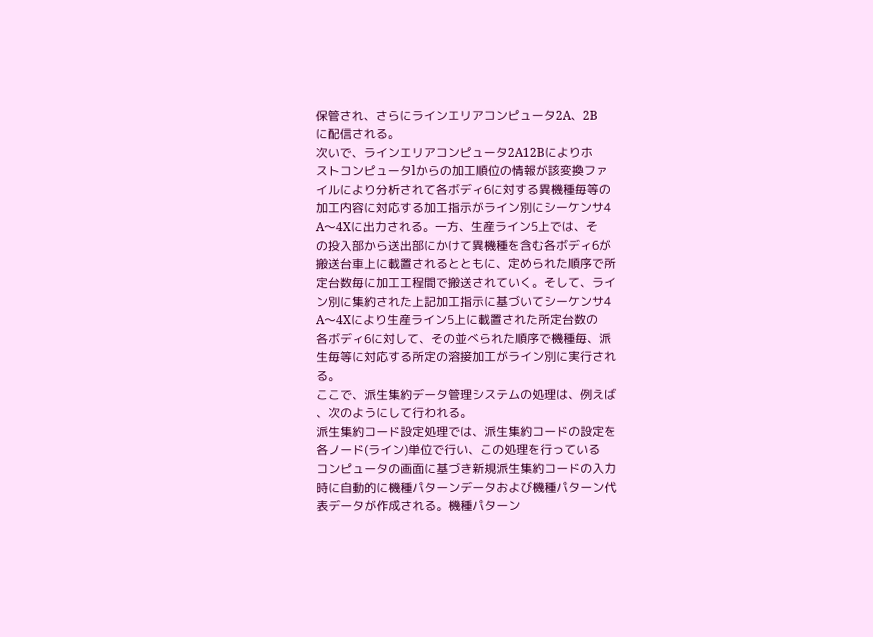保管され、さらにラインエリアコンピュータ2A、2B
に配信される。
次いで、ラインエリアコンピュータ2A12Bによりホ
ストコンピュータlからの加工順位の情報が該変換ファ
イルにより分析されて各ボディ6に対する異機種毎等の
加工内容に対応する加工指示がライン別にシーケンサ4
A〜4Xに出力される。一方、生産ライン5上では、そ
の投入部から送出部にかけて異機種を含む各ボディ6が
搬送台車上に載置されるとともに、定められた順序で所
定台数毎に加工工程間で搬送されていく。そして、ライ
ン別に集約された上記加工指示に基づいてシーケンサ4
A〜4Xにより生産ライン5上に載置された所定台数の
各ボディ6に対して、その並べられた順序で機種毎、派
生毎等に対応する所定の溶接加工がライン別に実行され
る。
ここで、派生集約データ管理システムの処理は、例えば
、次のようにして行われる。
派生集約コード設定処理では、派生集約コードの設定を
各ノード(ライン)単位で行い、この処理を行っている
コンピュータの画面に基づき新規派生集約コードの入力
時に自動的に機種パターンデータおよび機種パターン代
表データが作成される。機種パターン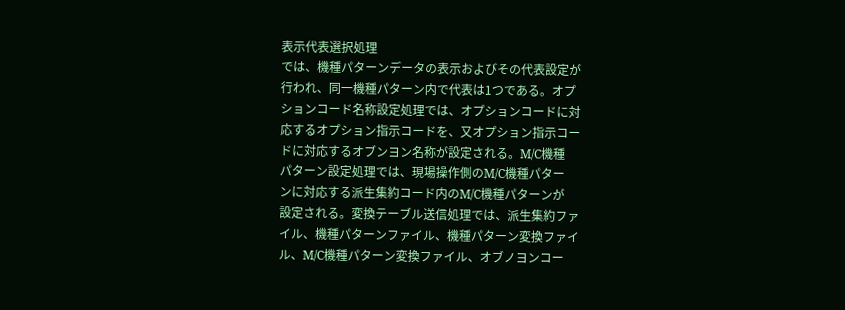表示代表選択処理
では、機種パターンデータの表示およびその代表設定が
行われ、同一機種パターン内で代表は1つである。オプ
ションコード名称設定処理では、オプションコードに対
応するオプション指示コードを、又オプション指示コー
ドに対応するオブンヨン名称が設定される。M/C機種
パターン設定処理では、現場操作側のM/C機種パター
ンに対応する派生集約コード内のM/C機種パターンが
設定される。変換テーブル送信処理では、派生集約ファ
イル、機種パターンファイル、機種パターン変換ファイ
ル、M/C機種パターン変換ファイル、オブノヨンコー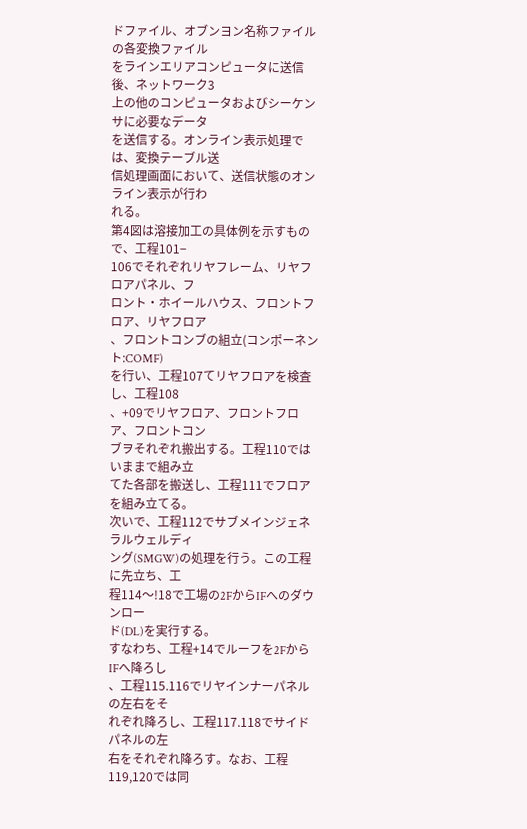ドファイル、オブンヨン名称ファイルの各変換ファイル
をラインエリアコンピュータに送信後、ネットワーク3
上の他のコンピュータおよびシーケンサに必要なデータ
を送信する。オンライン表示処理では、変換テーブル送
信処理画面において、送信状態のオンライン表示が行わ
れる。
第4図は溶接加工の具体例を示すもので、工程101−
106でそれぞれリヤフレーム、リヤフロアパネル、フ
ロント・ホイールハウス、フロントフロア、リヤフロア
、フロントコンブの組立(コンポーネント:COMF)
を行い、工程107てリヤフロアを検査し、工程108
、+09でリヤフロア、フロントフロア、フロントコン
ブヲそれぞれ搬出する。工程110ではいままで組み立
てた各部を搬送し、工程111でフロアを組み立てる。
次いで、工程112でサブメインジェネラルウェルディ
ング(SMGW)の処理を行う。この工程に先立ち、工
程114〜!18で工場の2FからIFへのダウンロー
ド(DL)を実行する。
すなわち、工程+14でルーフを2FからIFへ降ろし
、工程115.116でリヤインナーパネルの左右をそ
れぞれ降ろし、工程117.118でサイドパネルの左
右をそれぞれ降ろす。なお、工程119,120では同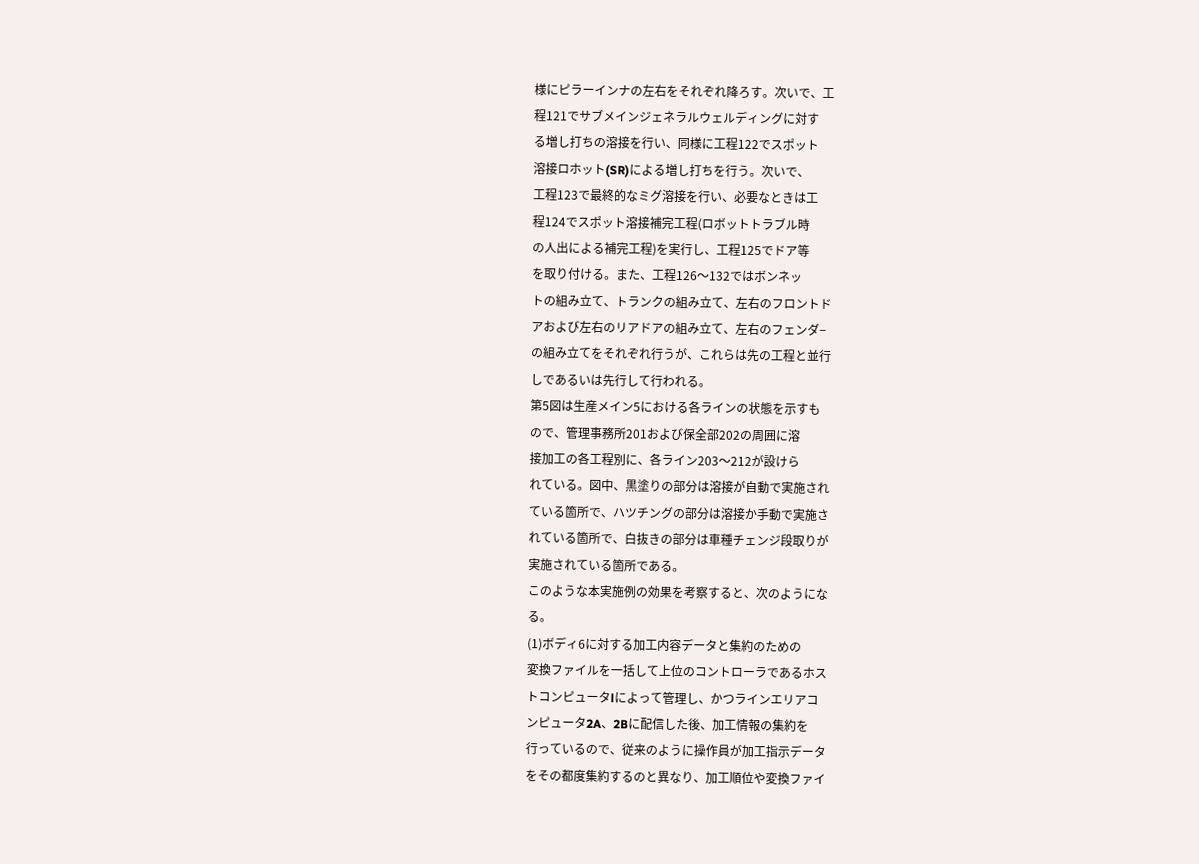様にピラーインナの左右をそれぞれ降ろす。次いで、工
程121でサブメインジェネラルウェルディングに対す
る増し打ちの溶接を行い、同様に工程122でスポット
溶接ロホット(SR)による増し打ちを行う。次いで、
工程123で最終的なミグ溶接を行い、必要なときは工
程124でスポット溶接補完工程(ロボットトラブル時
の人出による補完工程)を実行し、工程125でドア等
を取り付ける。また、工程126〜132ではボンネッ
トの組み立て、トランクの組み立て、左右のフロントド
アおよび左右のリアドアの組み立て、左右のフェンダ−
の組み立てをそれぞれ行うが、これらは先の工程と並行
しであるいは先行して行われる。
第5図は生産メイン5における各ラインの状態を示すも
ので、管理事務所201および保全部202の周囲に溶
接加工の各工程別に、各ライン203〜212が設けら
れている。図中、黒塗りの部分は溶接が自動で実施され
ている箇所で、ハツチングの部分は溶接か手動で実施さ
れている箇所で、白抜きの部分は車種チェンジ段取りが
実施されている箇所である。
このような本実施例の効果を考察すると、次のようにな
る。
(1)ボディ6に対する加工内容データと集約のための
変換ファイルを一括して上位のコントローラであるホス
トコンピュータlによって管理し、かつラインエリアコ
ンピュータ2A、2Bに配信した後、加工情報の集約を
行っているので、従来のように操作員が加工指示データ
をその都度集約するのと異なり、加工順位や変換ファイ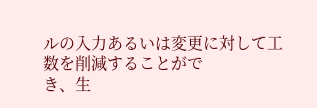ルの入力あるいは変更に対して工数を削減することがで
き、生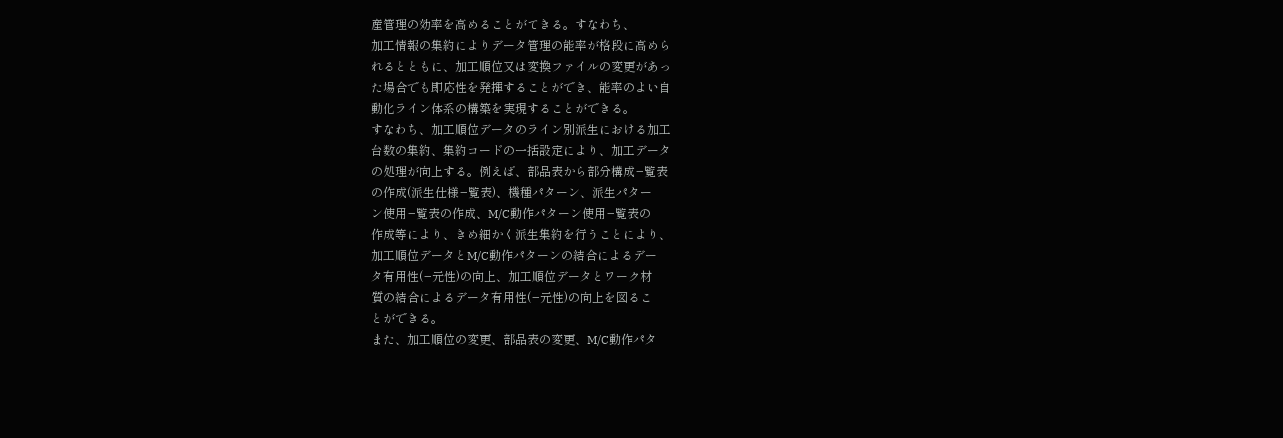産管理の効率を高めることがてきる。すなわち、
加工情報の集約によりデータ管理の能率が格段に高めら
れるとともに、加工順位又は変換ファイルの変更があっ
た場合でも即応性を発揮することができ、能率のよい自
動化ライン体系の構築を実現することができる。
すなわち、加工順位データのライン別派生における加工
台数の集約、集約コードの一括設定により、加工データ
の処理が向上する。例えば、部品表から部分構成−覧表
の作成(派生仕様−覧表)、機種パターン、派生パター
ン使用−覧表の作成、M/C動作パターン使用−覧表の
作成等により、きめ細かく派生集約を行うことにより、
加工順位データとM/C動作パターンの結合によるデー
タ有用性(−元性)の向上、加工順位データとワーク材
質の結合によるデータ有用性(−元性)の向上を図るこ
とができる。
また、加工順位の変更、部品表の変更、M/C動作パタ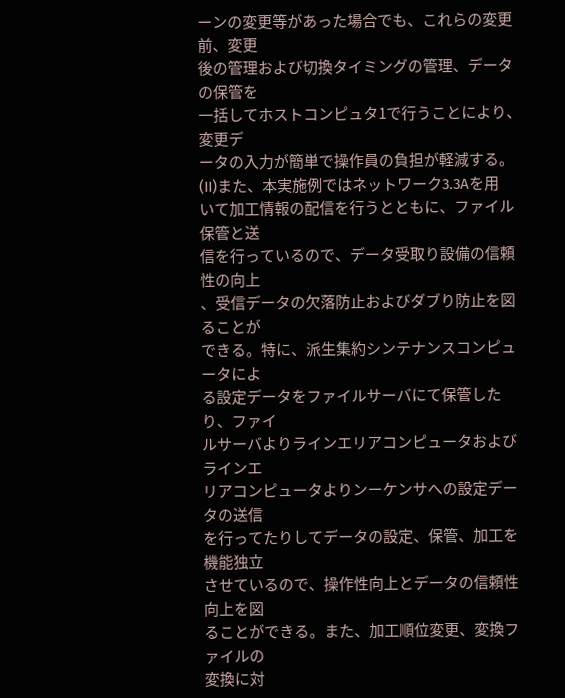ーンの変更等があった場合でも、これらの変更前、変更
後の管理および切換タイミングの管理、データの保管を
一括してホストコンピュタ1で行うことにより、変更デ
ータの入力が簡単で操作員の負担が軽減する。
(II)また、本実施例ではネットワーク3.3Aを用
いて加工情報の配信を行うとともに、ファイル保管と送
信を行っているので、データ受取り設備の信頼性の向上
、受信データの欠落防止およびダブり防止を図ることが
できる。特に、派生集約シンテナンスコンピュータによ
る設定データをファイルサーバにて保管したり、ファイ
ルサーバよりラインエリアコンピュータおよびラインエ
リアコンピュータよりンーケンサへの設定データの送信
を行ってたりしてデータの設定、保管、加工を機能独立
させているので、操作性向上とデータの信頼性向上を図
ることができる。また、加工順位変更、変換ファイルの
変換に対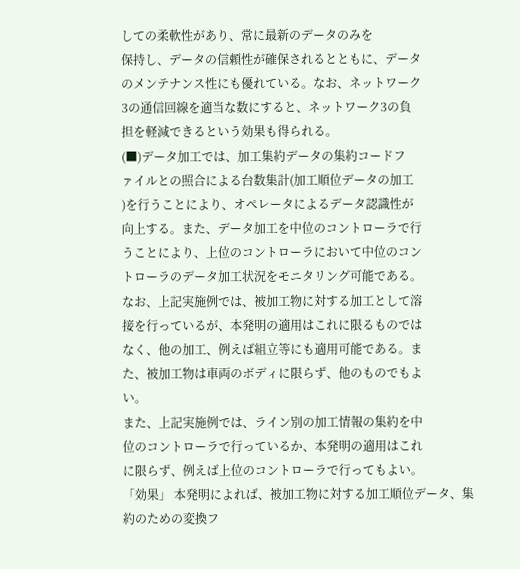しての柔軟性があり、常に最新のデータのみを
保持し、データの信頼性が確保されるとともに、データ
のメンテナンス性にも優れている。なお、ネットワーク
3の通信回線を適当な数にすると、ネットワーク3の負
担を軽減できるという効果も得られる。
(■)データ加工では、加工集約データの集約コードフ
ァイルとの照合による台数集計(加工順位データの加工
)を行うことにより、オペレータによるデータ認識性が
向上する。また、データ加工を中位のコントローラで行
うことにより、上位のコントローラにおいて中位のコン
トローラのデータ加工状況をモニタリング可能である。
なお、上記実施例では、被加工物に対する加工として溶
接を行っているが、本発明の適用はこれに限るものでは
なく、他の加工、例えば組立等にも適用可能である。ま
た、被加工物は車両のボディに限らず、他のものでもよ
い。
また、上記実施例では、ライン別の加工情報の集約を中
位のコントローラで行っているか、本発明の適用はこれ
に限らず、例えば上位のコントローラで行ってもよい。
「効果」 本発明によれば、被加工物に対する加工順位データ、集
約のための変換フ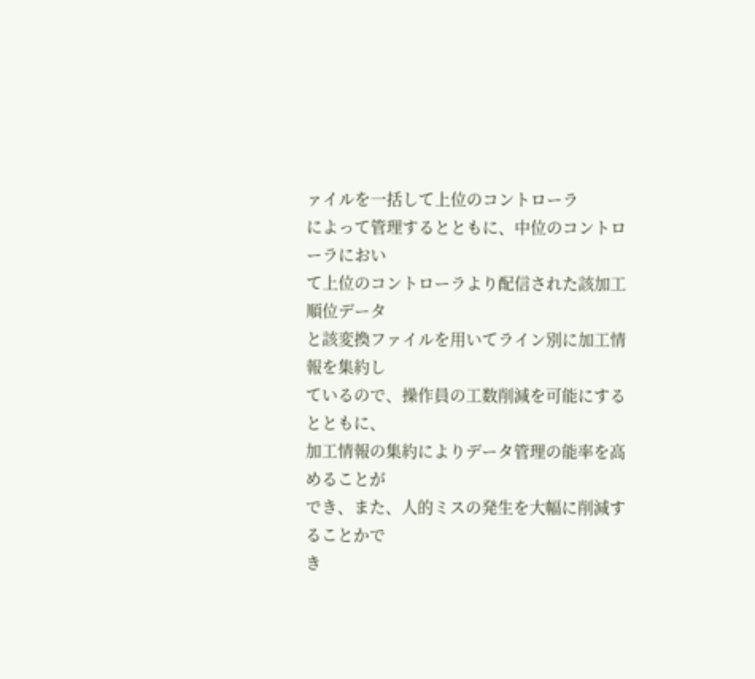ァイルを一括して上位のコントローラ
によって管理するとともに、中位のコントローラにおい
て上位のコントローラより配信された該加工順位データ
と該変換ファイルを用いてライン別に加工情報を集約し
ているので、操作員の工数削減を可能にするとともに、
加工情報の集約によりデータ管理の能率を高めることが
でき、また、人的ミスの発生を大幅に削減することかで
き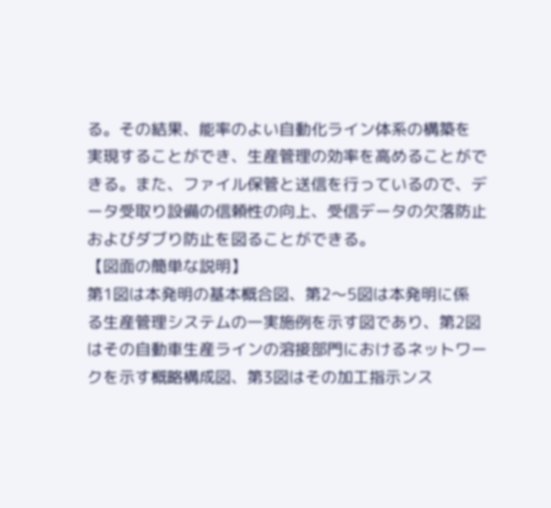る。その結果、能率のよい自動化ライン体系の構築を
実現することができ、生産管理の効率を高めることがで
きる。また、ファイル保管と送信を行っているので、デ
ータ受取り設備の信頼性の向上、受信データの欠落防止
およびダブり防止を図ることができる。
【図面の簡単な説明】
第1図は本発明の基本概合図、第2〜5図は本発明に係
る生産管理システムの一実施例を示す図であり、第2図
はその自動車生産ラインの溶接部門におけるネットワー
クを示す概略構成図、第3図はその加工指示ンス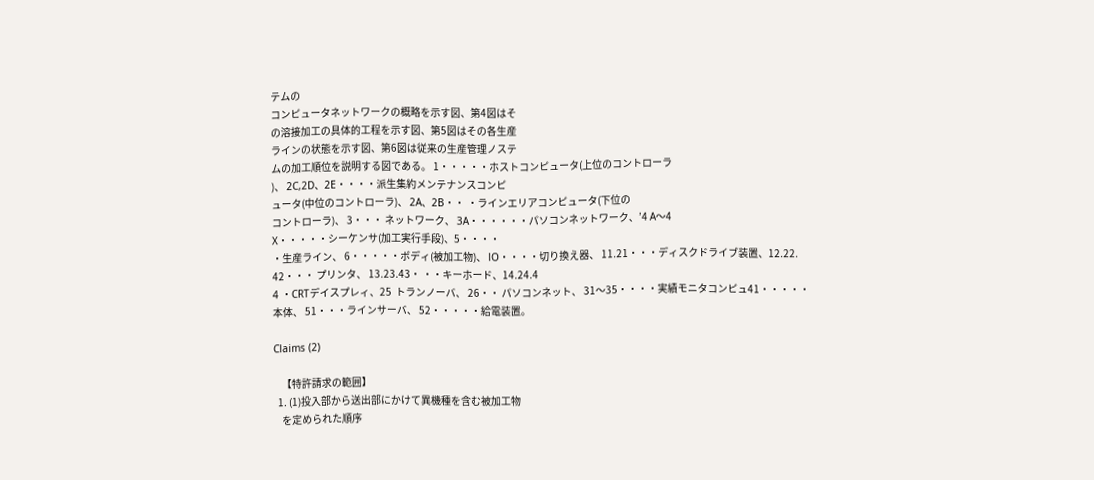テムの
コンピュータネットワークの概略を示す図、第4図はそ
の溶接加工の具体的工程を示す図、第5図はその各生産
ラインの状態を示す図、第6図は従来の生産管理ノステ
ムの加工順位を説明する図である。 1・・・・・ホストコンピュータ(上位のコントローラ
)、 2C,2D、2E・・・・派生集約メンテナンスコンピ
ュータ(中位のコントローラ)、 2A、2B・・ ・ラインエリアコンピュータ(下位の
コントローラ)、 3・・・ ネットワーク、 3A・・・・・・パソコンネットワーク、’4 A〜4
X・・・・・シーケンサ(加工実行手段)、5・・・・
・生産ライン、 6・・・・・ボディ(被加工物)、 lO・・・・切り換え器、 11.21・・・ディスクドライブ装置、12.22.
42・・・ プリンタ、 13.23.43・ ・・キーホード、14.24.4
4 ・CRTデイスプレィ、25  トランノーバ、 26・・ パソコンネット、 31〜35・・・・実績モニタコンピュ41・・・・・
本体、 51・・・ラインサーバ、 52・・・・・給電装置。

Claims (2)

    【特許請求の範囲】
  1. (1)投入部から送出部にかけて異機種を含む被加工物
    を定められた順序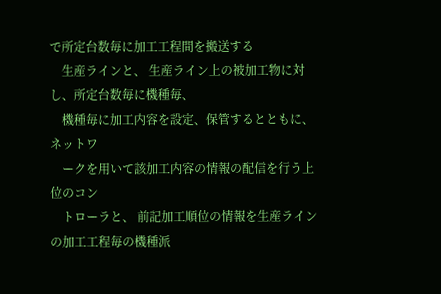で所定台数毎に加工工程間を搬送する
    生産ラインと、 生産ライン上の被加工物に対し、所定台数毎に機種毎、
    機種毎に加工内容を設定、保管するとともに、ネットワ
    ークを用いて該加工内容の情報の配信を行う上位のコン
    トローラと、 前記加工順位の情報を生産ラインの加工工程毎の機種派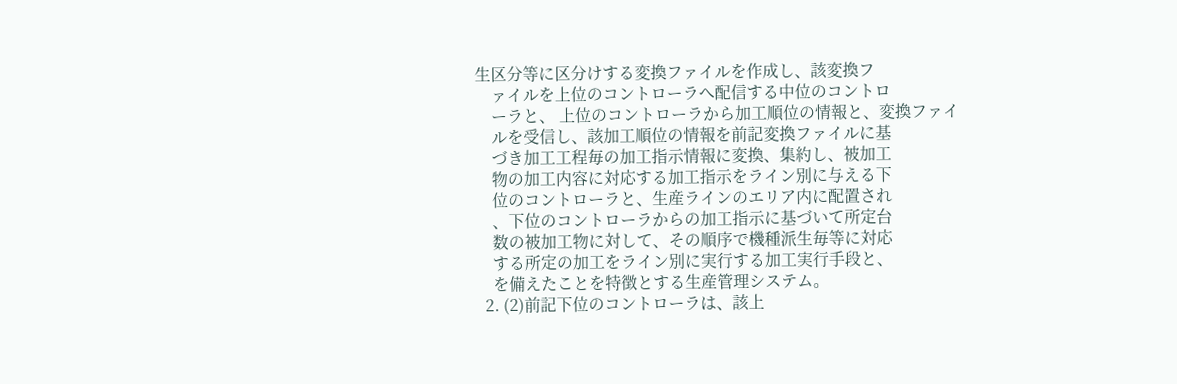生区分等に区分けする変換ファイルを作成し、該変換フ
    ァイルを上位のコントローラへ配信する中位のコントロ
    ーラと、 上位のコントローラから加工順位の情報と、変換ファイ
    ルを受信し、該加工順位の情報を前記変換ファイルに基
    づき加工工程毎の加工指示情報に変換、集約し、被加工
    物の加工内容に対応する加工指示をライン別に与える下
    位のコントローラと、生産ラインのエリア内に配置され
    、下位のコントローラからの加工指示に基づいて所定台
    数の被加工物に対して、その順序で機種派生毎等に対応
    する所定の加工をライン別に実行する加工実行手段と、
    を備えたことを特徴とする生産管理システム。
  2. (2)前記下位のコントローラは、該上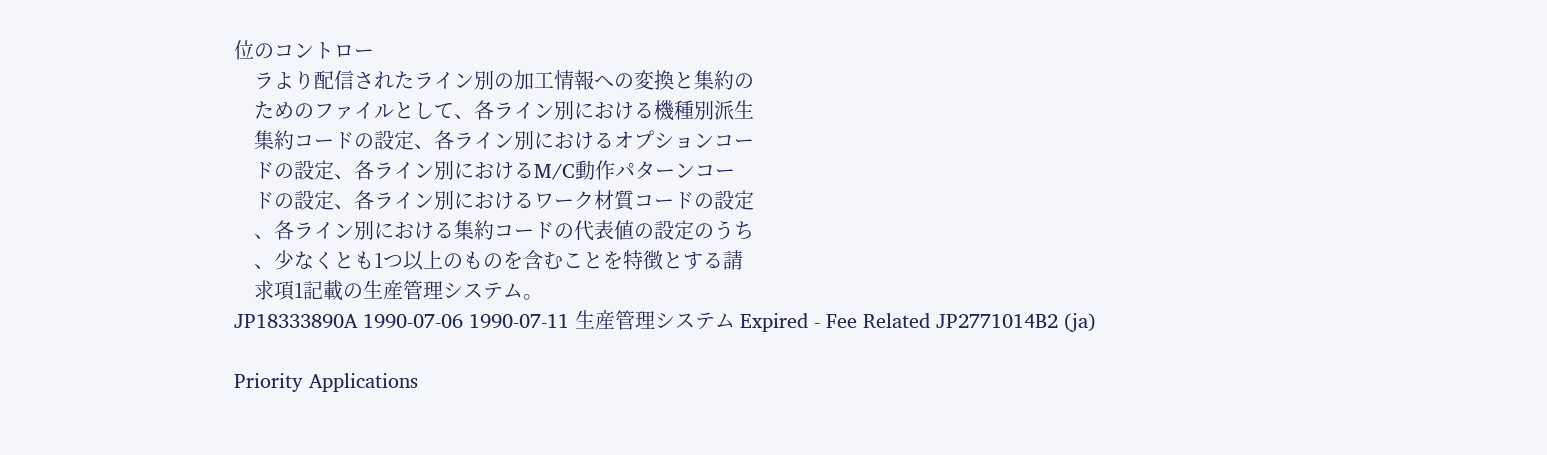位のコントロー
    ラより配信されたライン別の加工情報への変換と集約の
    ためのファイルとして、各ライン別における機種別派生
    集約コードの設定、各ライン別におけるオプションコー
    ドの設定、各ライン別におけるM/C動作パターンコー
    ドの設定、各ライン別におけるワーク材質コードの設定
    、各ライン別における集約コードの代表値の設定のうち
    、少なくとも1つ以上のものを含むことを特徴とする請
    求項1記載の生産管理システム。
JP18333890A 1990-07-06 1990-07-11 生産管理システム Expired - Fee Related JP2771014B2 (ja)

Priority Applications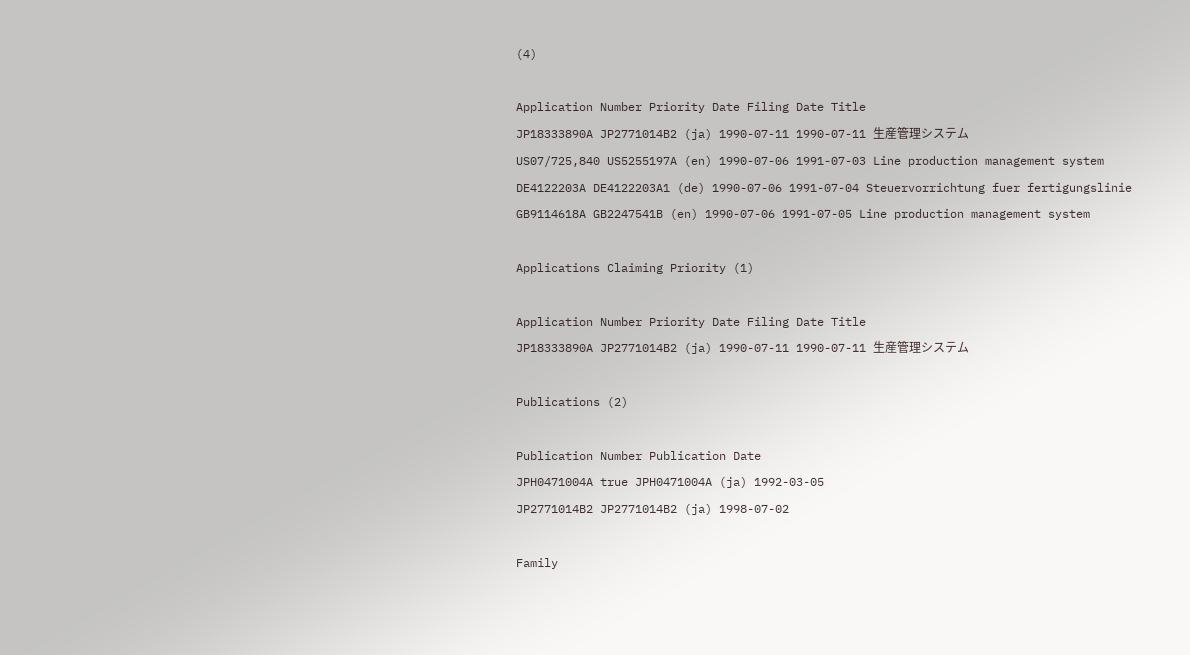(4)

Application Number Priority Date Filing Date Title
JP18333890A JP2771014B2 (ja) 1990-07-11 1990-07-11 生産管理システム
US07/725,840 US5255197A (en) 1990-07-06 1991-07-03 Line production management system
DE4122203A DE4122203A1 (de) 1990-07-06 1991-07-04 Steuervorrichtung fuer fertigungslinie
GB9114618A GB2247541B (en) 1990-07-06 1991-07-05 Line production management system

Applications Claiming Priority (1)

Application Number Priority Date Filing Date Title
JP18333890A JP2771014B2 (ja) 1990-07-11 1990-07-11 生産管理システム

Publications (2)

Publication Number Publication Date
JPH0471004A true JPH0471004A (ja) 1992-03-05
JP2771014B2 JP2771014B2 (ja) 1998-07-02

Family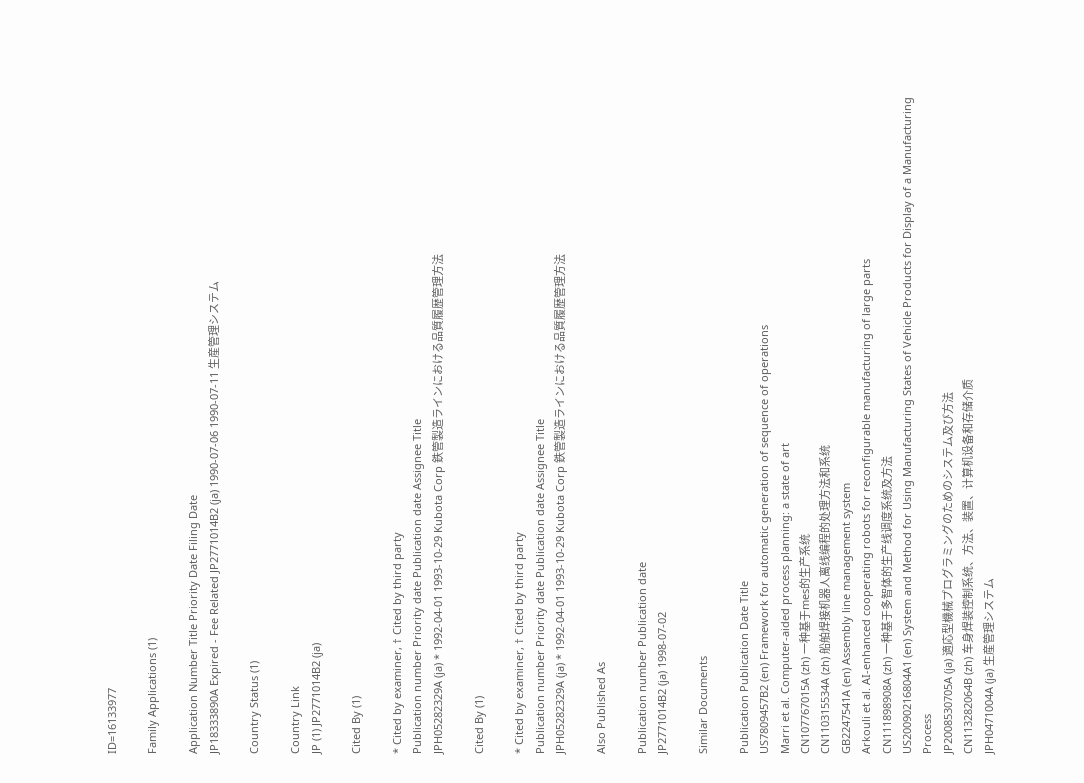ID=16133977

Family Applications (1)

Application Number Title Priority Date Filing Date
JP18333890A Expired - Fee Related JP2771014B2 (ja) 1990-07-06 1990-07-11 生産管理システム

Country Status (1)

Country Link
JP (1) JP2771014B2 (ja)

Cited By (1)

* Cited by examiner, † Cited by third party
Publication number Priority date Publication date Assignee Title
JPH05282329A (ja) * 1992-04-01 1993-10-29 Kubota Corp 鉄管製造ラインにおける品質履歴管理方法

Cited By (1)

* Cited by examiner, † Cited by third party
Publication number Priority date Publication date Assignee Title
JPH05282329A (ja) * 1992-04-01 1993-10-29 Kubota Corp 鉄管製造ラインにおける品質履歴管理方法

Also Published As

Publication number Publication date
JP2771014B2 (ja) 1998-07-02

Similar Documents

Publication Publication Date Title
US7809457B2 (en) Framework for automatic generation of sequence of operations
Marri et al. Computer-aided process planning: a state of art
CN107767015A (zh) 一种基于mes的生产系统
CN110315534A (zh) 船舶焊接机器人离线编程的处理方法和系统
GB2247541A (en) Assembly line management system
Arkouli et al. AI-enhanced cooperating robots for reconfigurable manufacturing of large parts
CN111898908A (zh) 一种基于多智体的生产线调度系统及方法
US20090216804A1 (en) System and Method for Using Manufacturing States of Vehicle Products for Display of a Manufacturing Process
JP2008530705A (ja) 適応型機械プログラミングのためのシステム及び方法
CN113282064B (zh) 车身焊装控制系统、方法、装置、计算机设备和存储介质
JPH0471004A (ja) 生産管理システム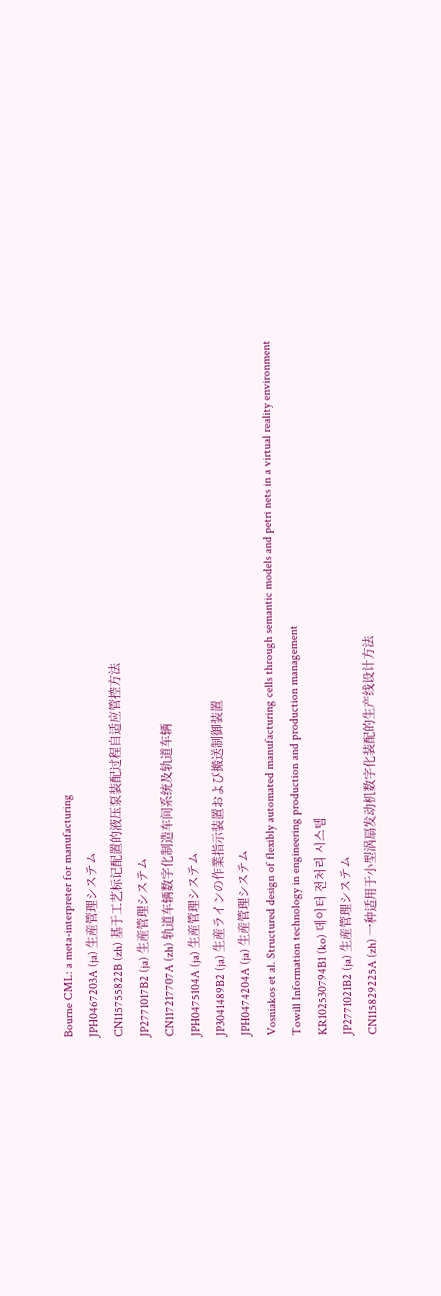Bourne CML: a meta-interpreter for manufacturing
JPH0467203A (ja) 生産管理システム
CN115755822B (zh) 基于工艺标记配置的液压泵装配过程自适应管控方法
JP2771017B2 (ja) 生産管理システム
CN117217707A (zh) 轨道车辆数字化制造车间系统及轨道车辆
JPH0475104A (ja) 生産管理システム
JP3041489B2 (ja) 生産ラインの作業指示装置および搬送制御装置
JPH0474204A (ja) 生産管理システム
Vosniakos et al. Structured design of flexibly automated manufacturing cells through semantic models and petri nets in a virtual reality environment
Towill Information technology in engineering production and production management
KR102530794B1 (ko) 데이터 전처리 시스템
JP2771021B2 (ja) 生産管理システム
CN115829225A (zh) 一种适用于小型涡扇发动机数字化装配的生产线设计方法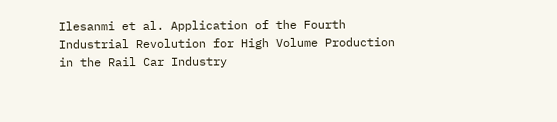Ilesanmi et al. Application of the Fourth Industrial Revolution for High Volume Production in the Rail Car Industry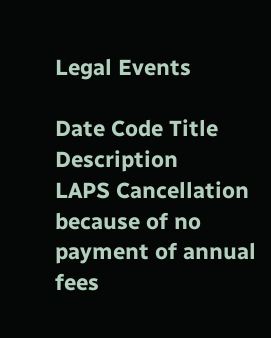Legal Events

Date Code Title Description
LAPS Cancellation because of no payment of annual fees